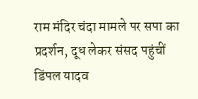राम मंदिर चंदा मामले पर सपा का प्रदर्शन, दूध लेकर संसद पहुंचीं डिंपल यादव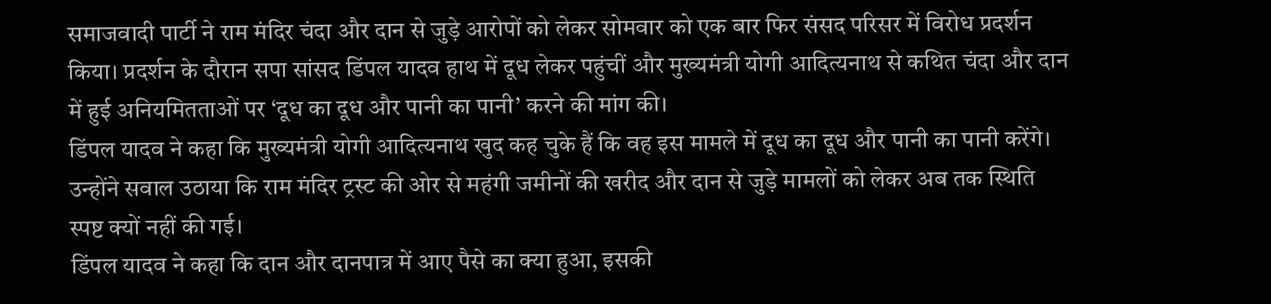समाजवादी पार्टी ने राम मंदिर चंदा और दान से जुड़े आरोपों को लेकर सोमवार को एक बार फिर संसद परिसर में विरोध प्रदर्शन किया। प्रदर्शन के दौरान सपा सांसद डिंपल यादव हाथ में दूध लेकर पहुंचीं और मुख्यमंत्री योगी आदित्यनाथ से कथित चंदा और दान में हुई अनियमितताओं पर ‘दूध का दूध और पानी का पानी’ करने की मांग की।
डिंपल यादव ने कहा कि मुख्यमंत्री योगी आदित्यनाथ खुद कह चुके हैं कि वह इस मामले में दूध का दूध और पानी का पानी करेंगे। उन्होंने सवाल उठाया कि राम मंदिर ट्रस्ट की ओर से महंगी जमीनों की खरीद और दान से जुड़े मामलों को लेकर अब तक स्थिति स्पष्ट क्यों नहीं की गई।
डिंपल यादव ने कहा कि दान और दानपात्र में आए पैसे का क्या हुआ, इसकी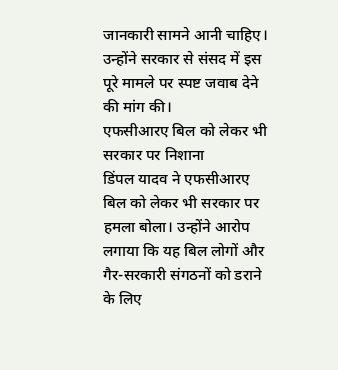जानकारी सामने आनी चाहिए। उन्होंने सरकार से संसद में इस पूरे मामले पर स्पष्ट जवाब देने की मांग की।
एफसीआरए बिल को लेकर भी सरकार पर निशाना
डिंपल यादव ने एफसीआरए बिल को लेकर भी सरकार पर हमला बोला। उन्होंने आरोप लगाया कि यह बिल लोगों और गैर-सरकारी संगठनों को डराने के लिए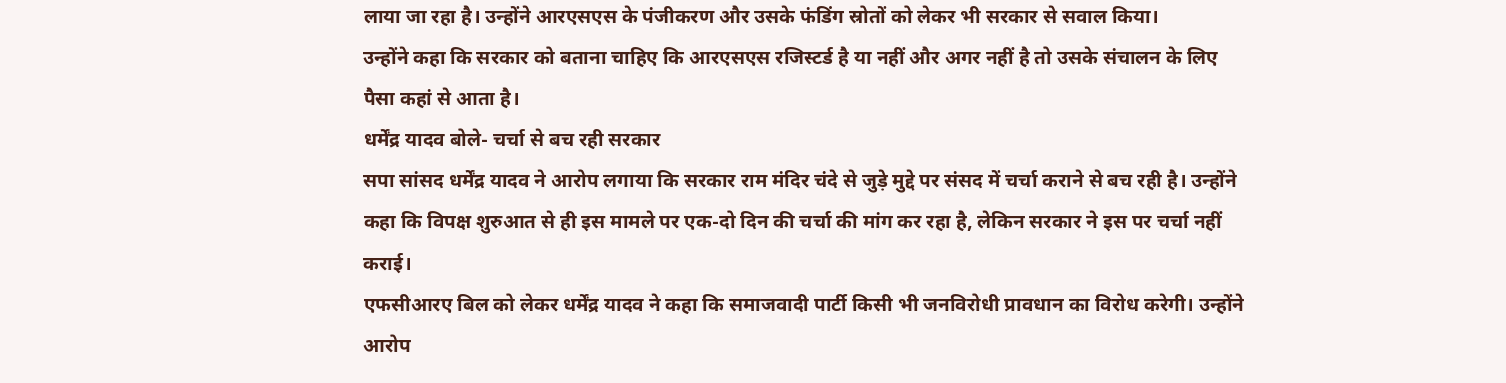लाया जा रहा है। उन्होंने आरएसएस के पंजीकरण और उसके फंडिंग स्रोतों को लेकर भी सरकार से सवाल किया।
उन्होंने कहा कि सरकार को बताना चाहिए कि आरएसएस रजिस्टर्ड है या नहीं और अगर नहीं है तो उसके संचालन के लिए पैसा कहां से आता है।
धर्मेंद्र यादव बोले- चर्चा से बच रही सरकार
सपा सांसद धर्मेंद्र यादव ने आरोप लगाया कि सरकार राम मंदिर चंदे से जुड़े मुद्दे पर संसद में चर्चा कराने से बच रही है। उन्होंने कहा कि विपक्ष शुरुआत से ही इस मामले पर एक-दो दिन की चर्चा की मांग कर रहा है, लेकिन सरकार ने इस पर चर्चा नहीं कराई।
एफसीआरए बिल को लेकर धर्मेंद्र यादव ने कहा कि समाजवादी पार्टी किसी भी जनविरोधी प्रावधान का विरोध करेगी। उन्होंने आरोप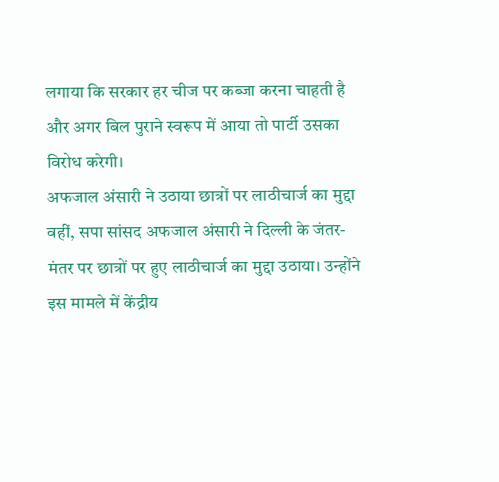लगाया कि सरकार हर चीज पर कब्जा करना चाहती है और अगर बिल पुराने स्वरूप में आया तो पार्टी उसका विरोध करेगी।
अफजाल अंसारी ने उठाया छात्रों पर लाठीचार्ज का मुद्दा
वहीं, सपा सांसद अफजाल अंसारी ने दिल्ली के जंतर-मंतर पर छात्रों पर हुए लाठीचार्ज का मुद्दा उठाया। उन्होंने इस मामले में केंद्रीय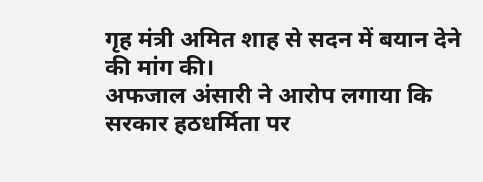गृह मंत्री अमित शाह से सदन में बयान देने की मांग की।
अफजाल अंसारी ने आरोप लगाया कि सरकार हठधर्मिता पर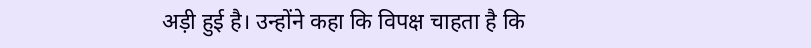अड़ी हुई है। उन्होंने कहा कि विपक्ष चाहता है कि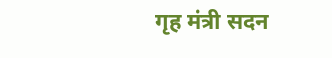गृह मंत्री सदन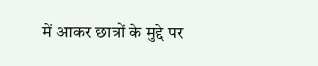में आकर छात्रों के मुद्दे पर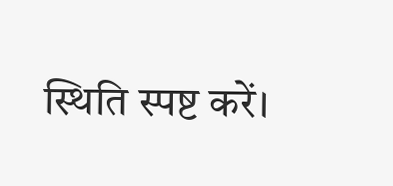स्थिति स्पष्ट करें।